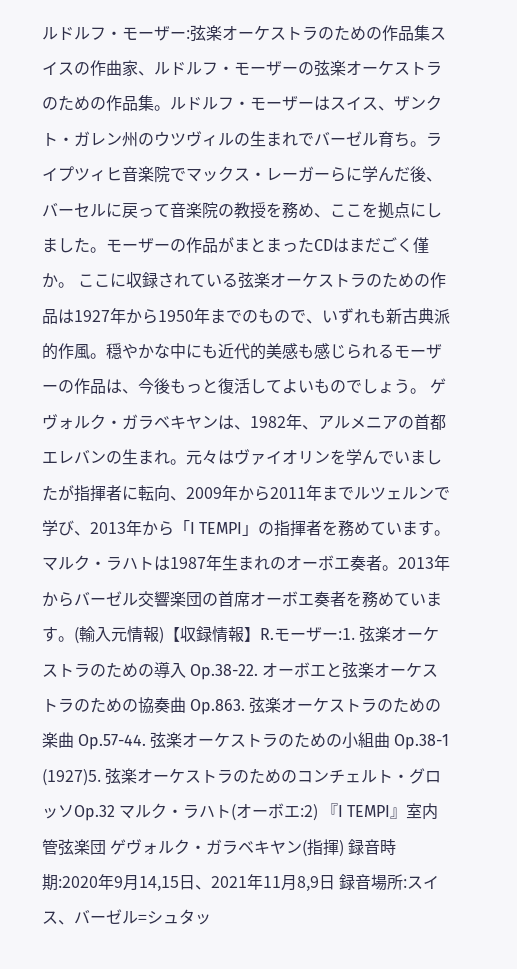ルドルフ・モーザー:弦楽オーケストラのための作品集スイスの作曲家、ルドルフ・モーザーの弦楽オーケストラのための作品集。ルドルフ・モーザーはスイス、ザンクト・ガレン州のウツヴィルの生まれでバーゼル育ち。ライプツィヒ音楽院でマックス・レーガーらに学んだ後、バーセルに戻って音楽院の教授を務め、ここを拠点にしました。モーザーの作品がまとまったCDはまだごく僅か。 ここに収録されている弦楽オーケストラのための作品は1927年から1950年までのもので、いずれも新古典派的作風。穏やかな中にも近代的美感も感じられるモーザーの作品は、今後もっと復活してよいものでしょう。 ゲヴォルク・ガラベキヤンは、1982年、アルメニアの首都エレバンの生まれ。元々はヴァイオリンを学んでいましたが指揮者に転向、2009年から2011年までルツェルンで学び、2013年から「I TEMPI」の指揮者を務めています。マルク・ラハトは1987年生まれのオーボエ奏者。2013年からバーゼル交響楽団の首席オーボエ奏者を務めています。(輸入元情報)【収録情報】R.モーザー:1. 弦楽オーケストラのための導入 Op.38-22. オーボエと弦楽オーケストラのための協奏曲 Op.863. 弦楽オーケストラのための楽曲 Op.57-44. 弦楽オーケストラのための小組曲 Op.38-1 (1927)5. 弦楽オーケストラのためのコンチェルト・グロッソOp.32 マルク・ラハト(オーボエ:2) 『I TEMPI』室内管弦楽団 ゲヴォルク・ガラベキヤン(指揮) 録音時期:2020年9月14,15日、2021年11月8,9日 録音場所:スイス、バーゼル=シュタッ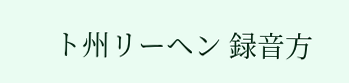ト州リーヘン 録音方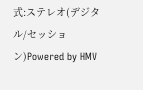式:ステレオ(デジタル/セッション)Powered by HMV